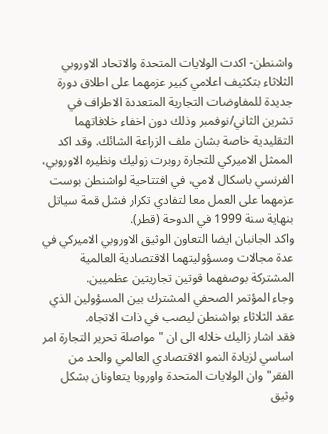واشنطن- اكدت الولايات المتحدة والاتحاد الاوروبي الثلاثاء بتكثيف اعلامي كبير عزمهما على اطلاق دورة جديدة للمفاوضات التجارية المتعددة الاطراف في تشرين الثاني/نوفمبر وذلك دون اخفاء خلافاتهما التقليدية خاصة بشان ملف الزراعة الشائك. وقد اكد الممثل الاميركي للتجارة روبرت زوليك ونظيره الاوروبي، الفرنسي باسكال لامي، في افتتاحية لواشنطن بوست عزمهما على العمل معا لتفادي تكرار فشل قمة سياتل بنهاية سنة 1999 في الدوحة (قطر).
واكد الجانبان ايضا التعاون الوثيق الاوروبي الاميركي في عدة مجالات ومسؤوليتهما الاقتصادية العالمية المشتركة بوصفهما قوتين تجاريتين عظميين.
وجاء المؤتمر الصحفي المشترك بين المسؤولين الذي عقد الثلاثاء بواشنطن ليصب في ذات الاتجاه.
فقد اشار زاليك خلاله الى ان "مواصلة تحرير التجارة امر اساسي لزيادة النمو الاقتصادي العالمي والحد من الفقر" وان الولايات المتحدة واوروبا يتعاونان بشكل وثيق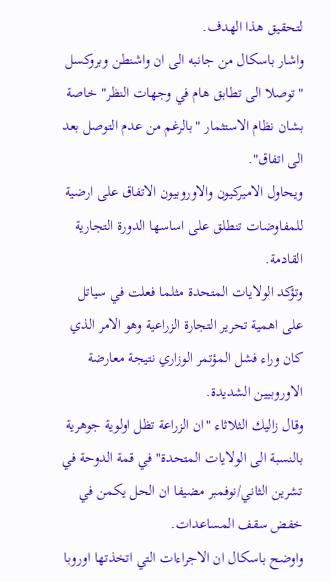لتحقيق هذا الهدف.
واشار باسكال من جانبه الى ان واشنطن وبروكسل "توصلا الى تطابق هام في وجهات النظر" خاصة بشان نظام الاستثمار "بالرغم من عدم التوصل بعد الى اتفاق".
ويحاول الاميركيون والاوروبيون الاتفاق على ارضية للمفاوضات تنطلق على اساسها الدورة التجارية القادمة.
وتؤكد الولايات المتحدة مثلما فعلت في سياتل على اهمية تحرير التجارة الزراعية وهو الامر الذي كان وراء فشل المؤتمر الوزاري نتيجة معارضة الاوروبيين الشديدة.
وقال زاليك الثلاثاء "ان الزراعة تظل اولوية جوهرية بالنسبة الى الولايات المتحدة" في قمة الدوحة في تشرين الثاني/نوفمبر مضيفا ان الحل يكمن في خفض سقف المساعدات.
واوضح باسكال ان الاجراءات التي اتخذتها اوروبا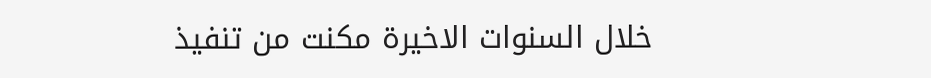خلال السنوات الاخيرة مكنت من تنفيذ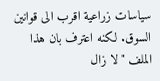سياسات زراعية اقرب الى قوانين السوق. لكنه اعترف بان هذا الملف "لا زال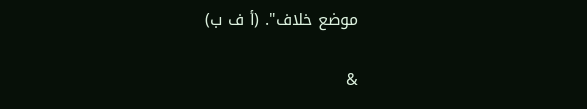موضع خلاف". (أ ف ب)

&